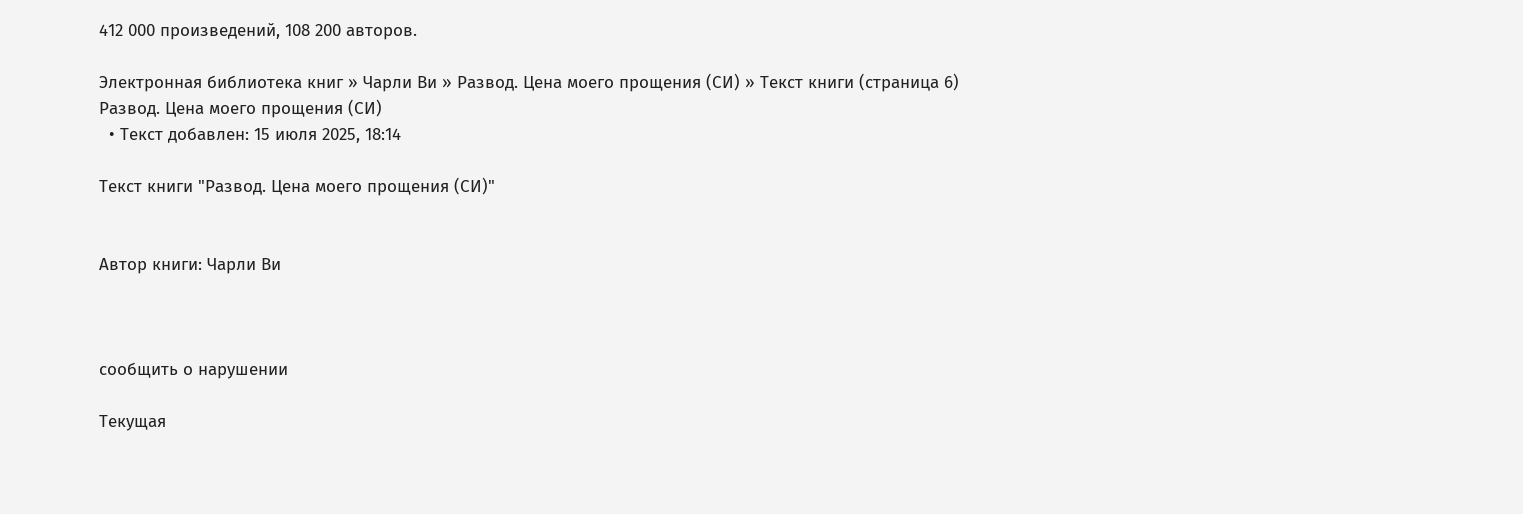412 000 произведений, 108 200 авторов.

Электронная библиотека книг » Чарли Ви » Развод. Цена моего прощения (СИ) » Текст книги (страница 6)
Развод. Цена моего прощения (СИ)
  • Текст добавлен: 15 июля 2025, 18:14

Текст книги "Развод. Цена моего прощения (СИ)"


Автор книги: Чарли Ви



сообщить о нарушении

Текущая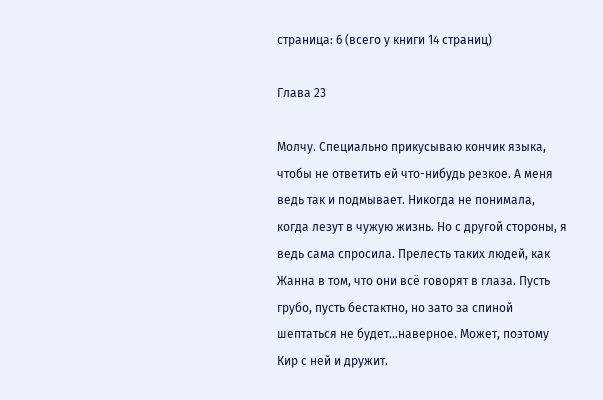страница: 6 (всего у книги 14 страниц)

Глава 23

Молчу. Специально прикусываю кончик языка, чтобы не ответить ей что-нибудь резкое. А меня ведь так и подмывает. Никогда не понимала, когда лезут в чужую жизнь. Но с другой стороны, я ведь сама спросила. Прелесть таких людей, как Жанна в том, что они всё говорят в глаза. Пусть грубо, пусть бестактно, но зато за спиной шептаться не будет…наверное. Может, поэтому Кир с ней и дружит.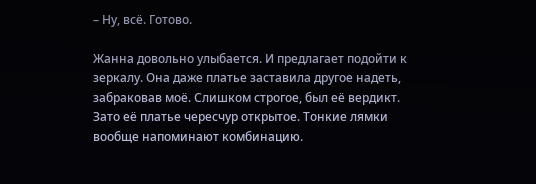– Ну, всё. Готово.

Жанна довольно улыбается. И предлагает подойти к зеркалу. Она даже платье заставила другое надеть, забраковав моё. Слишком строгое, был её вердикт. Зато её платье чересчур открытое. Тонкие лямки вообще напоминают комбинацию.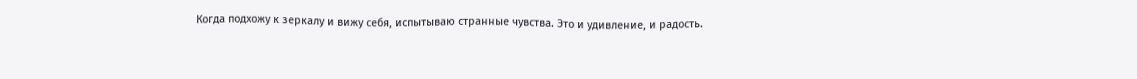Когда подхожу к зеркалу и вижу себя, испытываю странные чувства. Это и удивление, и радость.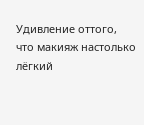Удивление оттого, что макияж настолько лёгкий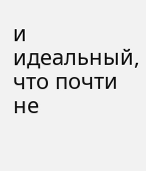и идеальный, что почти не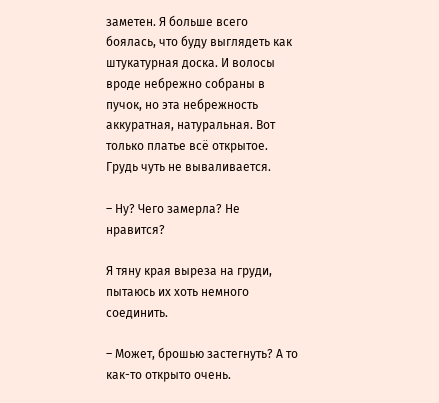заметен. Я больше всего боялась, что буду выглядеть как штукатурная доска. И волосы вроде небрежно собраны в пучок, но эта небрежность аккуратная, натуральная. Вот только платье всё открытое. Грудь чуть не вываливается.

– Ну? Чего замерла? Не нравится?

Я тяну края выреза на груди, пытаюсь их хоть немного соединить.

– Может, брошью застегнуть? А то как-то открыто очень.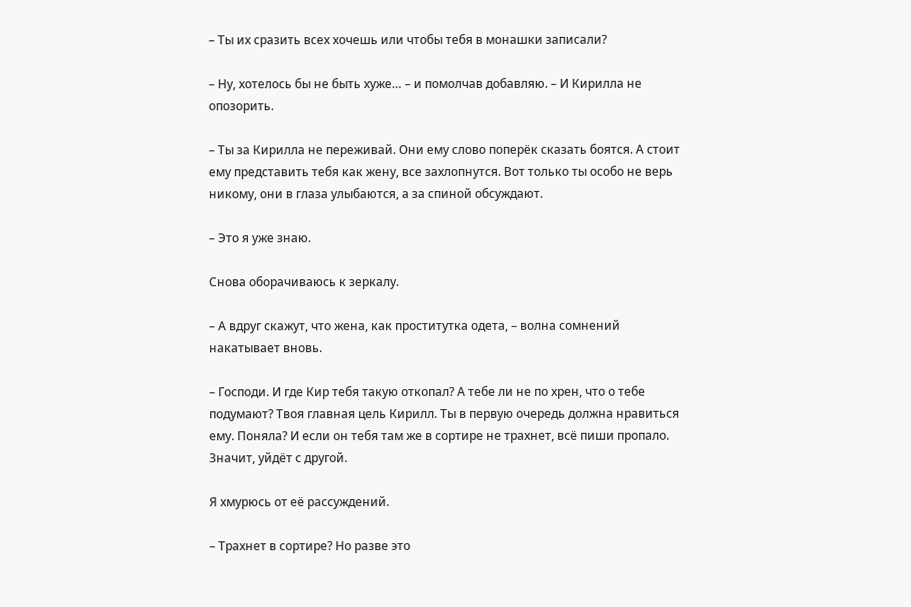– Ты их сразить всех хочешь или чтобы тебя в монашки записали?

– Ну, хотелось бы не быть хуже… – и помолчав добавляю. – И Кирилла не опозорить.

– Ты за Кирилла не переживай. Они ему слово поперёк сказать боятся. А стоит ему представить тебя как жену, все захлопнутся. Вот только ты особо не верь никому, они в глаза улыбаются, а за спиной обсуждают.

– Это я уже знаю.

Снова оборачиваюсь к зеркалу.

– А вдруг скажут, что жена, как проститутка одета, – волна сомнений накатывает вновь.

– Господи. И где Кир тебя такую откопал? А тебе ли не по хрен, что о тебе подумают? Твоя главная цель Кирилл. Ты в первую очередь должна нравиться ему. Поняла? И если он тебя там же в сортире не трахнет, всё пиши пропало. Значит, уйдёт с другой.

Я хмурюсь от её рассуждений.

– Трахнет в сортире? Но разве это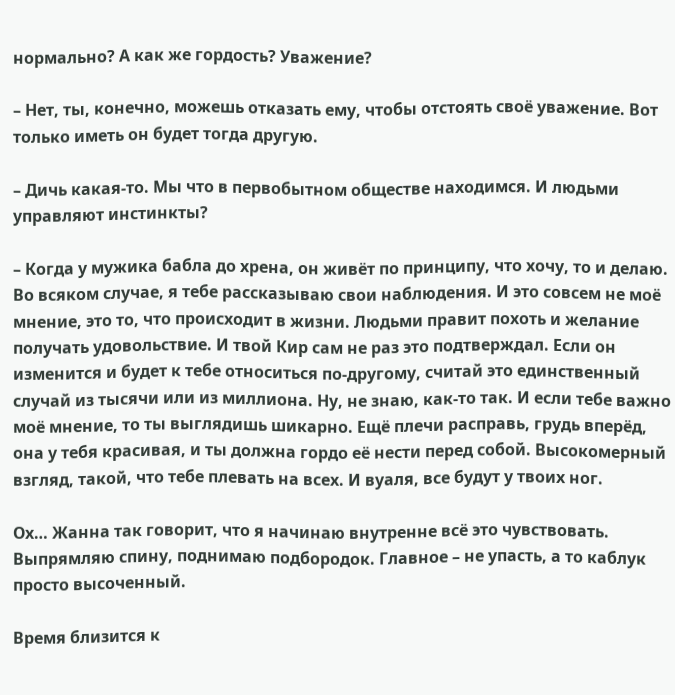нормально? А как же гордость? Уважение?

– Нет, ты, конечно, можешь отказать ему, чтобы отстоять своё уважение. Вот только иметь он будет тогда другую.

– Дичь какая-то. Мы что в первобытном обществе находимся. И людьми управляют инстинкты?

– Когда у мужика бабла до хрена, он живёт по принципу, что хочу, то и делаю. Во всяком случае, я тебе рассказываю свои наблюдения. И это совсем не моё мнение, это то, что происходит в жизни. Людьми правит похоть и желание получать удовольствие. И твой Кир сам не раз это подтверждал. Если он изменится и будет к тебе относиться по-другому, считай это единственный случай из тысячи или из миллиона. Ну, не знаю, как-то так. И если тебе важно моё мнение, то ты выглядишь шикарно. Ещё плечи расправь, грудь вперёд, она у тебя красивая, и ты должна гордо её нести перед собой. Высокомерный взгляд, такой, что тебе плевать на всех. И вуаля, все будут у твоих ног.

Ох… Жанна так говорит, что я начинаю внутренне всё это чувствовать. Выпрямляю спину, поднимаю подбородок. Главное – не упасть, а то каблук просто высоченный.

Время близится к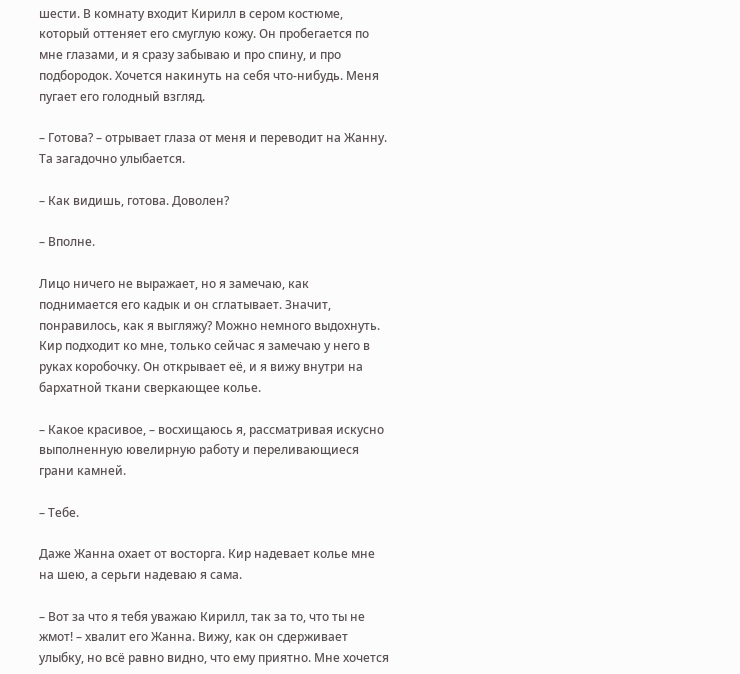шести. В комнату входит Кирилл в сером костюме, который оттеняет его смуглую кожу. Он пробегается по мне глазами, и я сразу забываю и про спину, и про подбородок. Хочется накинуть на себя что-нибудь. Меня пугает его голодный взгляд.

– Готова? – отрывает глаза от меня и переводит на Жанну. Та загадочно улыбается.

– Как видишь, готова. Доволен?

– Вполне.

Лицо ничего не выражает, но я замечаю, как поднимается его кадык и он сглатывает. Значит, понравилось, как я выгляжу? Можно немного выдохнуть. Кир подходит ко мне, только сейчас я замечаю у него в руках коробочку. Он открывает её, и я вижу внутри на бархатной ткани сверкающее колье.

– Какое красивое, – восхищаюсь я, рассматривая искусно выполненную ювелирную работу и переливающиеся грани камней.

– Тебе.

Даже Жанна охает от восторга. Кир надевает колье мне на шею, а серьги надеваю я сама.

– Вот за что я тебя уважаю Кирилл, так за то, что ты не жмот! – хвалит его Жанна. Вижу, как он сдерживает улыбку, но всё равно видно, что ему приятно. Мне хочется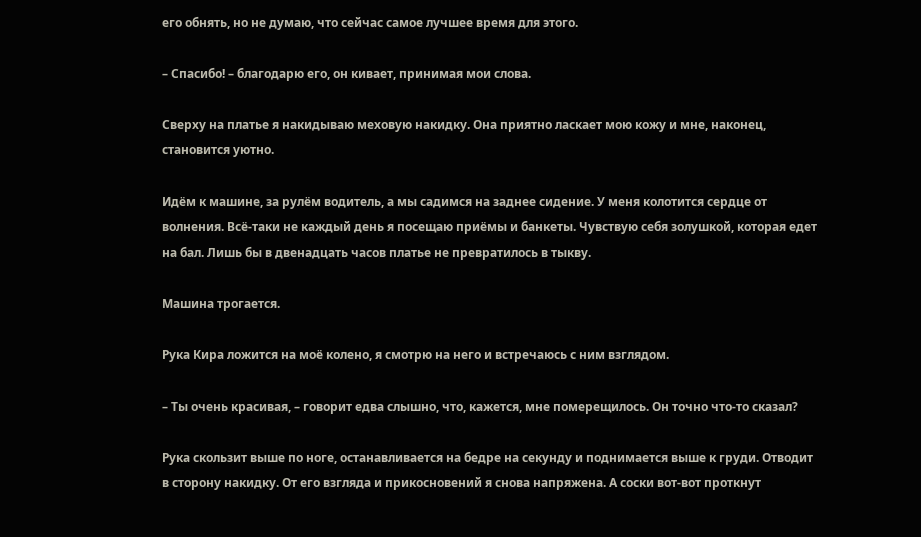его обнять, но не думаю, что сейчас самое лучшее время для этого.

– Спасибо! – благодарю его, он кивает, принимая мои слова.

Сверху на платье я накидываю меховую накидку. Она приятно ласкает мою кожу и мне, наконец, становится уютно.

Идём к машине, за рулём водитель, а мы садимся на заднее сидение. У меня колотится сердце от волнения. Всё-таки не каждый день я посещаю приёмы и банкеты. Чувствую себя золушкой, которая едет на бал. Лишь бы в двенадцать часов платье не превратилось в тыкву.

Машина трогается.

Рука Кира ложится на моё колено, я смотрю на него и встречаюсь с ним взглядом.

– Ты очень красивая, – говорит едва слышно, что, кажется, мне померещилось. Он точно что-то сказал?

Рука скользит выше по ноге, останавливается на бедре на секунду и поднимается выше к груди. Отводит в сторону накидку. От его взгляда и прикосновений я снова напряжена. А соски вот-вот проткнут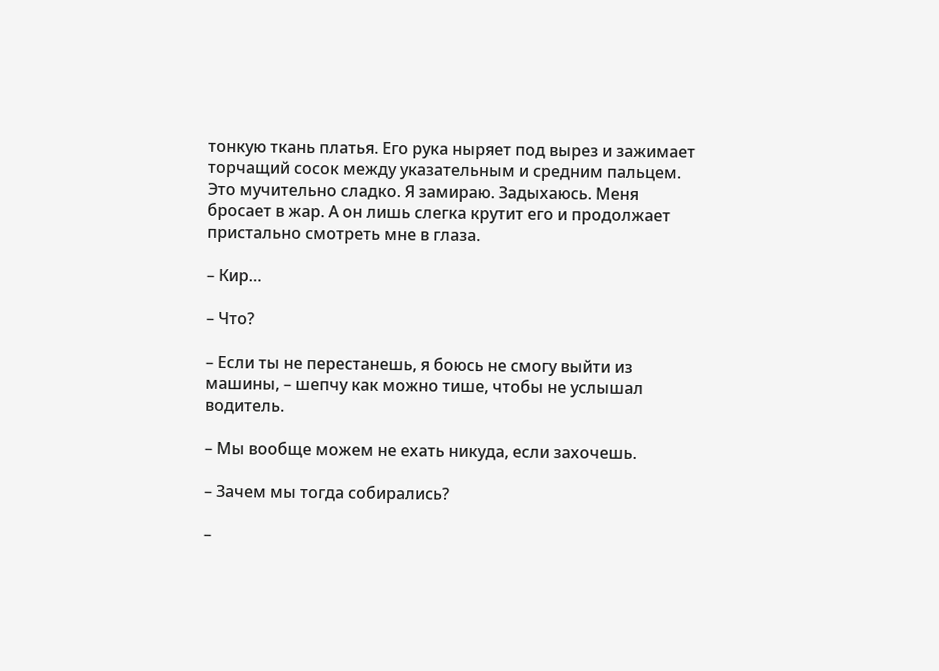тонкую ткань платья. Его рука ныряет под вырез и зажимает торчащий сосок между указательным и средним пальцем. Это мучительно сладко. Я замираю. Задыхаюсь. Меня бросает в жар. А он лишь слегка крутит его и продолжает пристально смотреть мне в глаза.

– Кир…

– Что?

– Если ты не перестанешь, я боюсь не смогу выйти из машины, – шепчу как можно тише, чтобы не услышал водитель.

– Мы вообще можем не ехать никуда, если захочешь.

– Зачем мы тогда собирались?

–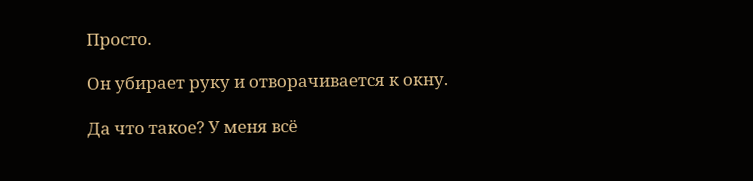Просто.

Он убирает руку и отворачивается к окну.

Да что такое? У меня всё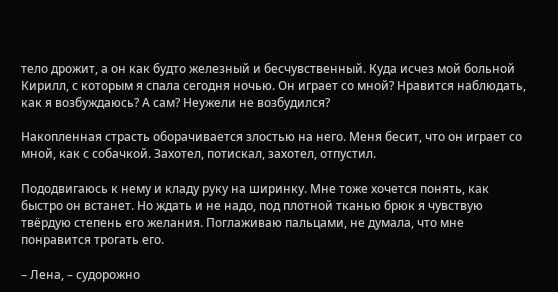тело дрожит, а он как будто железный и бесчувственный. Куда исчез мой больной Кирилл, с которым я спала сегодня ночью. Он играет со мной? Нравится наблюдать, как я возбуждаюсь? А сам? Неужели не возбудился?

Накопленная страсть оборачивается злостью на него. Меня бесит, что он играет со мной, как с собачкой. Захотел, потискал, захотел, отпустил.

Пододвигаюсь к нему и кладу руку на ширинку. Мне тоже хочется понять, как быстро он встанет. Но ждать и не надо, под плотной тканью брюк я чувствую твёрдую степень его желания. Поглаживаю пальцами, не думала, что мне понравится трогать его.

– Лена, – судорожно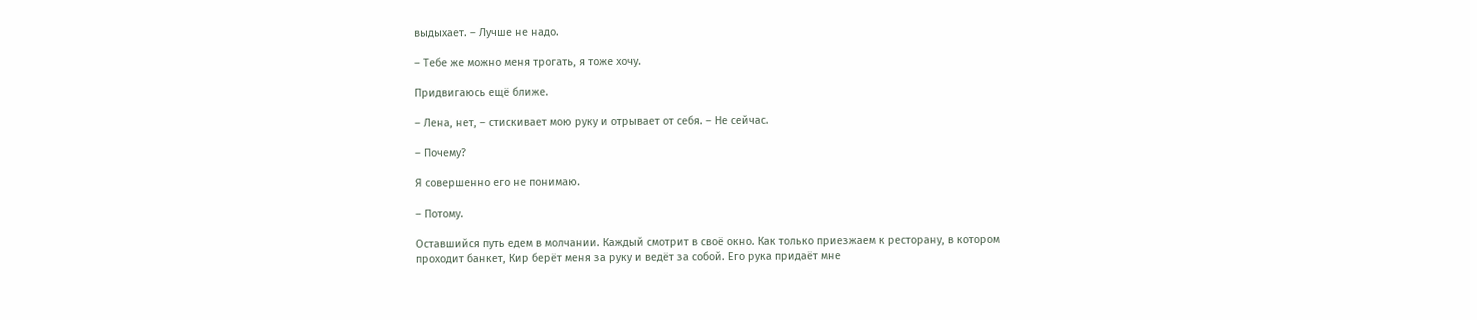выдыхает. – Лучше не надо.

– Тебе же можно меня трогать, я тоже хочу.

Придвигаюсь ещё ближе.

– Лена, нет, – стискивает мою руку и отрывает от себя. – Не сейчас.

– Почему?

Я совершенно его не понимаю.

– Потому.

Оставшийся путь едем в молчании. Каждый смотрит в своё окно. Как только приезжаем к ресторану, в котором проходит банкет, Кир берёт меня за руку и ведёт за собой. Его рука придаёт мне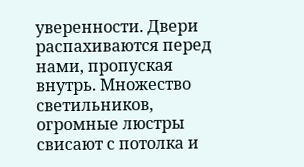уверенности. Двери распахиваются перед нами, пропуская внутрь. Множество светильников, огромные люстры свисают с потолка и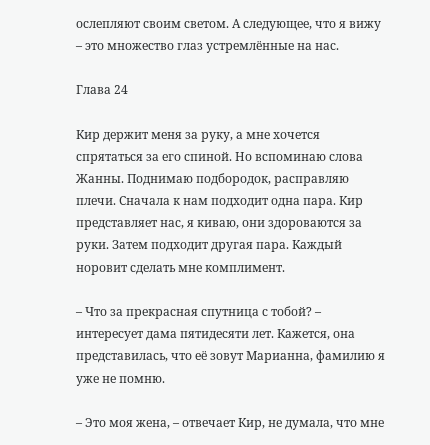ослепляют своим светом. А следующее, что я вижу – это множество глаз устремлённые на нас.

Глава 24

Кир держит меня за руку, а мне хочется спрятаться за его спиной. Но вспоминаю слова Жанны. Поднимаю подбородок, расправляю плечи. Сначала к нам подходит одна пара. Кир представляет нас, я киваю, они здороваются за руки. Затем подходит другая пара. Каждый норовит сделать мне комплимент.

– Что за прекрасная спутница с тобой? – интересует дама пятидесяти лет. Кажется, она представилась, что её зовут Марианна, фамилию я уже не помню.

– Это моя жена, – отвечает Кир, не думала, что мне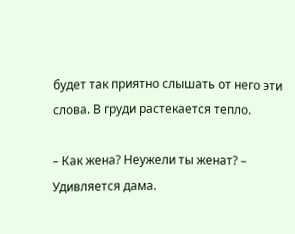будет так приятно слышать от него эти слова. В груди растекается тепло.

– Как жена? Неужели ты женат? – Удивляется дама.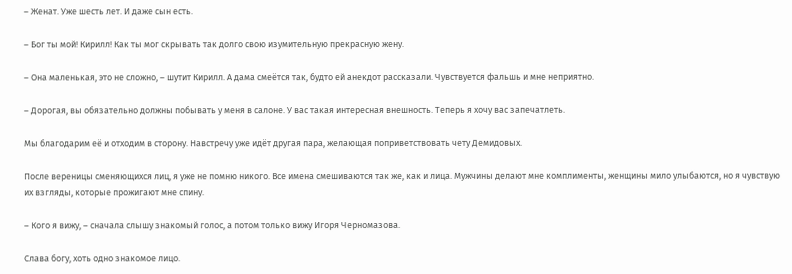– Женат. Уже шесть лет. И даже сын есть.

– Бог ты мой! Кирилл! Как ты мог скрывать так долго свою изумительную прекрасную жену.

– Она маленькая, это не сложно, – шутит Кирилл. А дама смеётся так, будто ей анекдот рассказали. Чувствуется фальшь и мне неприятно.

– Дорогая, вы обязательно должны побывать у меня в салоне. У вас такая интересная внешность. Теперь я хочу вас запечатлеть.

Мы благодарим её и отходим в сторону. Навстречу уже идёт другая пара, желающая поприветствовать чету Демидовых.

После вереницы сменяющихся лиц, я уже не помню никого. Все имена смешиваются так же, как и лица. Мужчины делают мне комплименты, женщины мило улыбаются, но я чувствую их взгляды, которые прожигают мне спину.

– Кого я вижу, – сначала слышу знакомый голос, а потом только вижу Игоря Черномазова.

Слава богу, хоть одно знакомое лицо.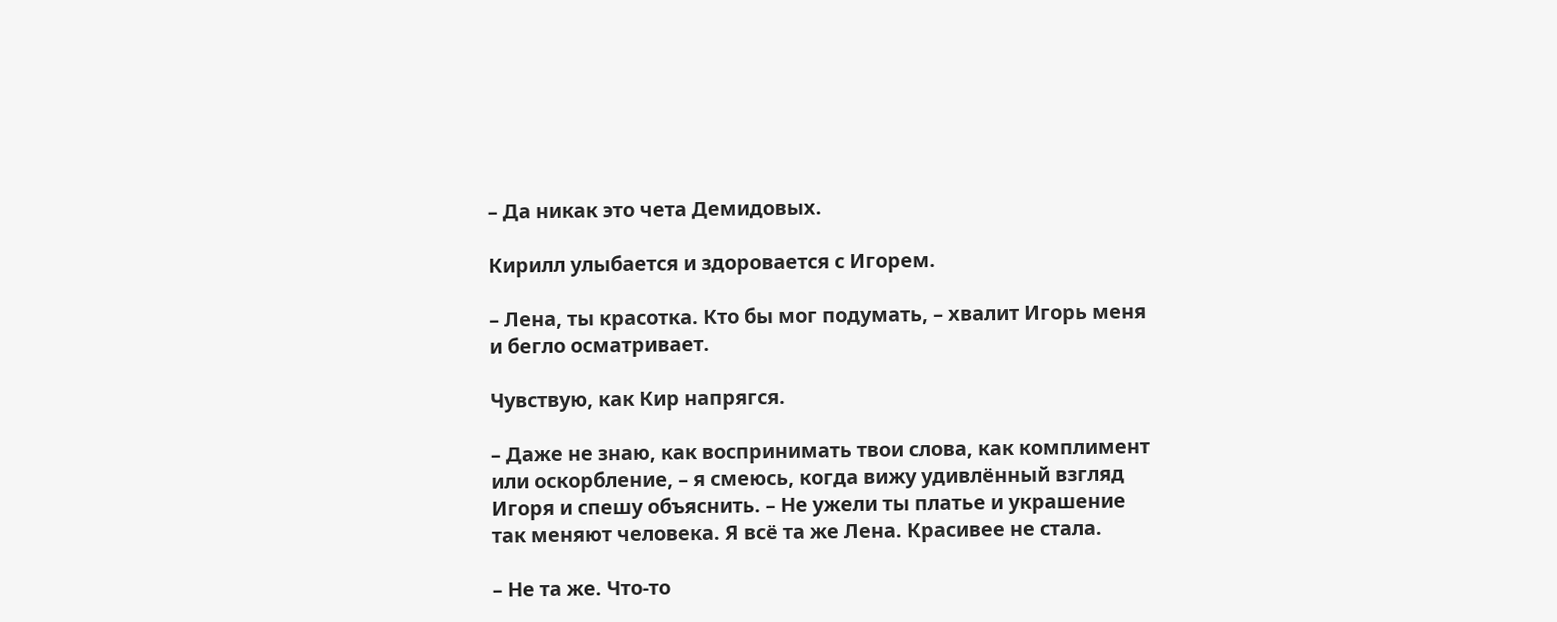– Да никак это чета Демидовых.

Кирилл улыбается и здоровается с Игорем.

– Лена, ты красотка. Кто бы мог подумать, – хвалит Игорь меня и бегло осматривает.

Чувствую, как Кир напрягся.

– Даже не знаю, как воспринимать твои слова, как комплимент или оскорбление, – я смеюсь, когда вижу удивлённый взгляд Игоря и спешу объяснить. – Не ужели ты платье и украшение так меняют человека. Я всё та же Лена. Красивее не стала.

– Не та же. Что-то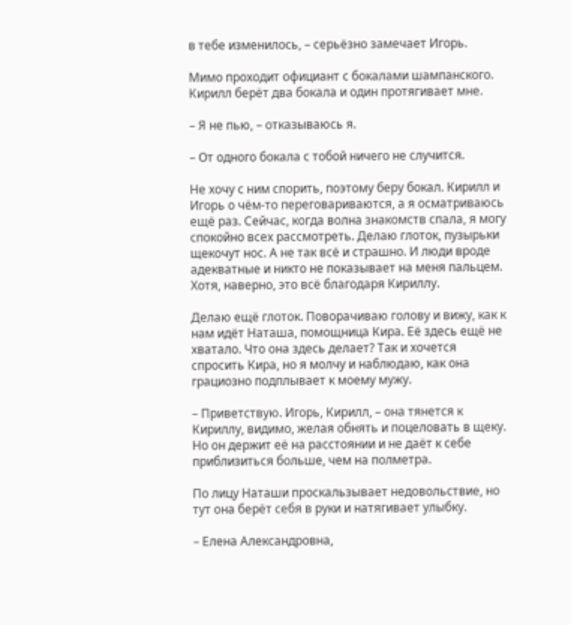в тебе изменилось, – серьёзно замечает Игорь.

Мимо проходит официант с бокалами шампанского. Кирилл берёт два бокала и один протягивает мне.

– Я не пью, – отказываюсь я.

– От одного бокала с тобой ничего не случится.

Не хочу с ним спорить, поэтому беру бокал. Кирилл и Игорь о чём-то переговариваются, а я осматриваюсь ещё раз. Сейчас, когда волна знакомств спала, я могу спокойно всех рассмотреть. Делаю глоток, пузырьки щекочут нос. А не так всё и страшно. И люди вроде адекватные и никто не показывает на меня пальцем. Хотя, наверно, это всё благодаря Кириллу.

Делаю ещё глоток. Поворачиваю голову и вижу, как к нам идёт Наташа, помощница Кира. Её здесь ещё не хватало. Что она здесь делает? Так и хочется спросить Кира, но я молчу и наблюдаю, как она грациозно подплывает к моему мужу.

– Приветствую. Игорь, Кирилл, – она тянется к Кириллу, видимо, желая обнять и поцеловать в щеку. Но он держит её на расстоянии и не даёт к себе приблизиться больше, чем на полметра.

По лицу Наташи проскальзывает недовольствие, но тут она берёт себя в руки и натягивает улыбку.

– Елена Александровна,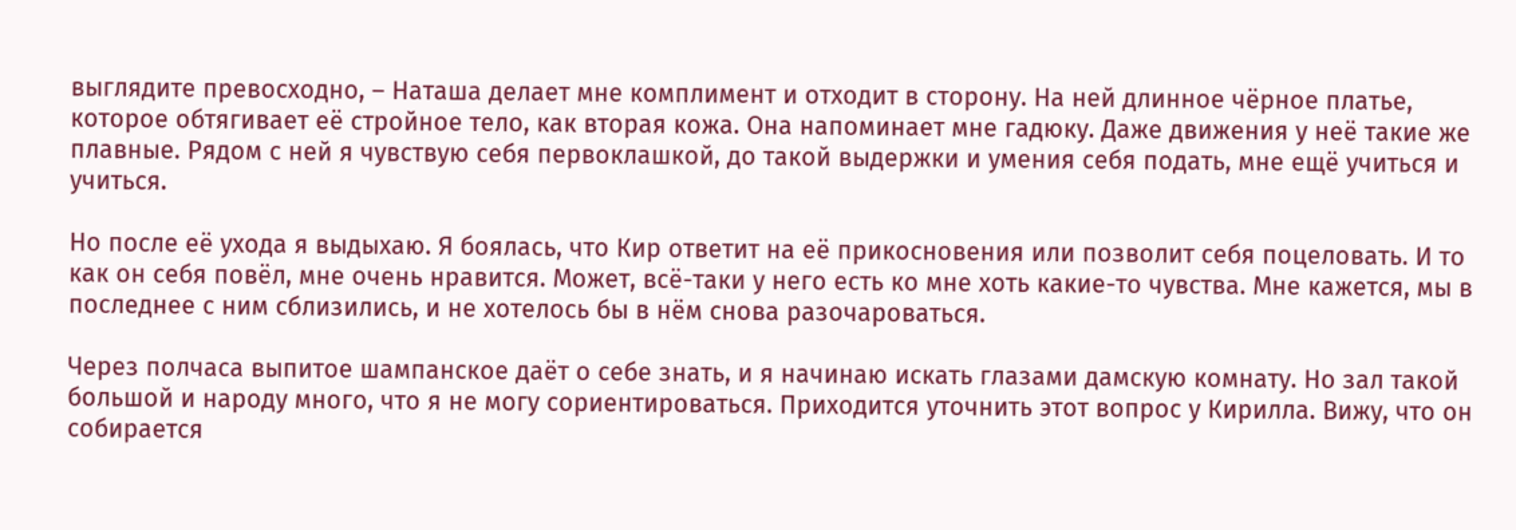выглядите превосходно, – Наташа делает мне комплимент и отходит в сторону. На ней длинное чёрное платье, которое обтягивает её стройное тело, как вторая кожа. Она напоминает мне гадюку. Даже движения у неё такие же плавные. Рядом с ней я чувствую себя первоклашкой, до такой выдержки и умения себя подать, мне ещё учиться и учиться.

Но после её ухода я выдыхаю. Я боялась, что Кир ответит на её прикосновения или позволит себя поцеловать. И то как он себя повёл, мне очень нравится. Может, всё-таки у него есть ко мне хоть какие-то чувства. Мне кажется, мы в последнее с ним сблизились, и не хотелось бы в нём снова разочароваться.

Через полчаса выпитое шампанское даёт о себе знать, и я начинаю искать глазами дамскую комнату. Но зал такой большой и народу много, что я не могу сориентироваться. Приходится уточнить этот вопрос у Кирилла. Вижу, что он собирается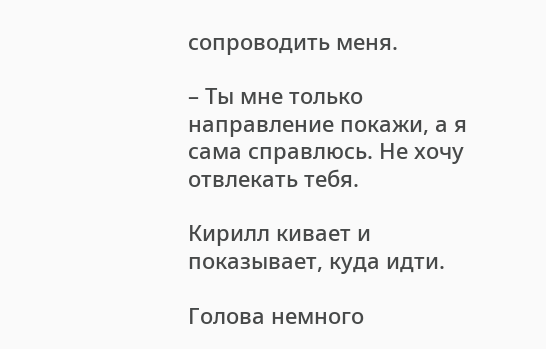сопроводить меня.

– Ты мне только направление покажи, а я сама справлюсь. Не хочу отвлекать тебя.

Кирилл кивает и показывает, куда идти.

Голова немного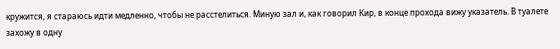кружится, я стараюсь идти медленно, чтобы не расстелиться. Миную зал и, как говорил Кир, в конце прохода вижу указатель. В туалете захожу в одну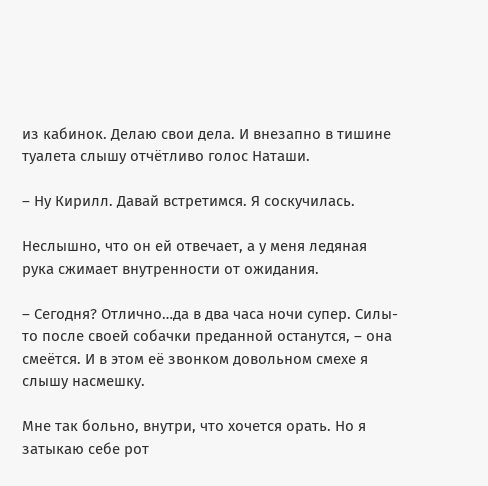из кабинок. Делаю свои дела. И внезапно в тишине туалета слышу отчётливо голос Наташи.

– Ну Кирилл. Давай встретимся. Я соскучилась.

Неслышно, что он ей отвечает, а у меня ледяная рука сжимает внутренности от ожидания.

– Сегодня? Отлично…да в два часа ночи супер. Силы-то после своей собачки преданной останутся, – она смеётся. И в этом её звонком довольном смехе я слышу насмешку.

Мне так больно, внутри, что хочется орать. Но я затыкаю себе рот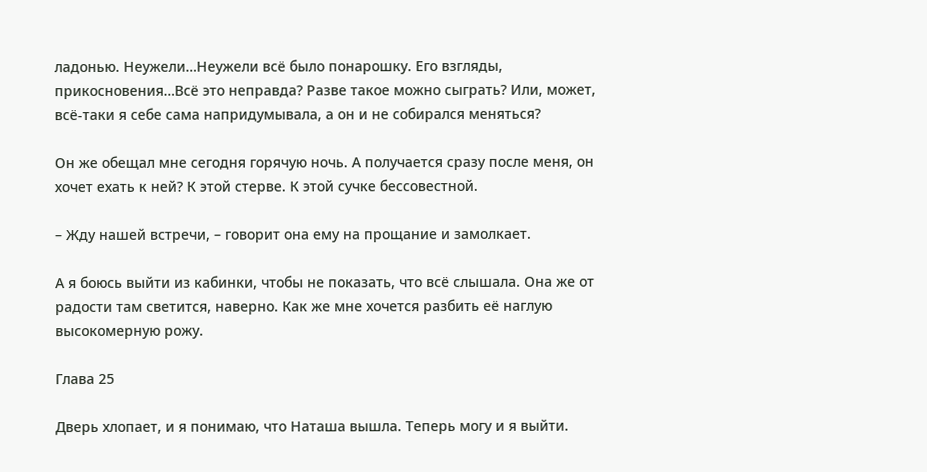ладонью. Неужели…Неужели всё было понарошку. Его взгляды, прикосновения…Всё это неправда? Разве такое можно сыграть? Или, может, всё-таки я себе сама напридумывала, а он и не собирался меняться?

Он же обещал мне сегодня горячую ночь. А получается сразу после меня, он хочет ехать к ней? К этой стерве. К этой сучке бессовестной.

– Жду нашей встречи, – говорит она ему на прощание и замолкает.

А я боюсь выйти из кабинки, чтобы не показать, что всё слышала. Она же от радости там светится, наверно. Как же мне хочется разбить её наглую высокомерную рожу.

Глава 25

Дверь хлопает, и я понимаю, что Наташа вышла. Теперь могу и я выйти.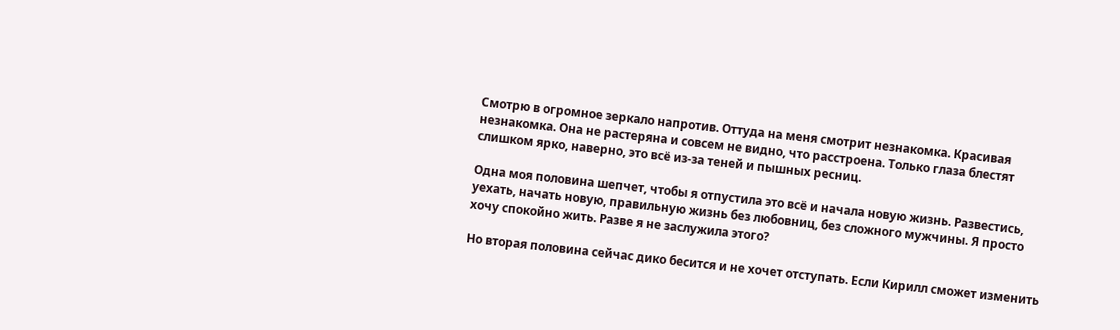Смотрю в огромное зеркало напротив. Оттуда на меня смотрит незнакомка. Красивая незнакомка. Она не растеряна и совсем не видно, что расстроена. Только глаза блестят слишком ярко, наверно, это всё из-за теней и пышных ресниц.

Одна моя половина шепчет, чтобы я отпустила это всё и начала новую жизнь. Развестись, уехать, начать новую, правильную жизнь без любовниц, без сложного мужчины. Я просто хочу спокойно жить. Разве я не заслужила этого?

Но вторая половина сейчас дико бесится и не хочет отступать. Если Кирилл сможет изменить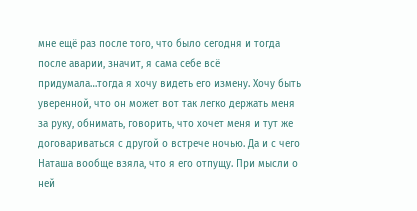мне ещё раз после того, что было сегодня и тогда после аварии, значит, я сама себе всё придумала…тогда я хочу видеть его измену. Хочу быть уверенной, что он может вот так легко держать меня за руку, обнимать, говорить, что хочет меня и тут же договариваться с другой о встрече ночью. Да и с чего Наташа вообще взяла, что я его отпущу. При мысли о ней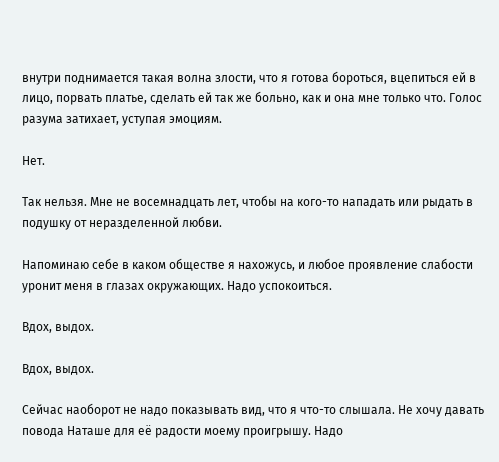внутри поднимается такая волна злости, что я готова бороться, вцепиться ей в лицо, порвать платье, сделать ей так же больно, как и она мне только что. Голос разума затихает, уступая эмоциям.

Нет.

Так нельзя. Мне не восемнадцать лет, чтобы на кого-то нападать или рыдать в подушку от неразделенной любви.

Напоминаю себе в каком обществе я нахожусь, и любое проявление слабости уронит меня в глазах окружающих. Надо успокоиться.

Вдох, выдох.

Вдох, выдох.

Сейчас наоборот не надо показывать вид, что я что-то слышала. Не хочу давать повода Наташе для её радости моему проигрышу. Надо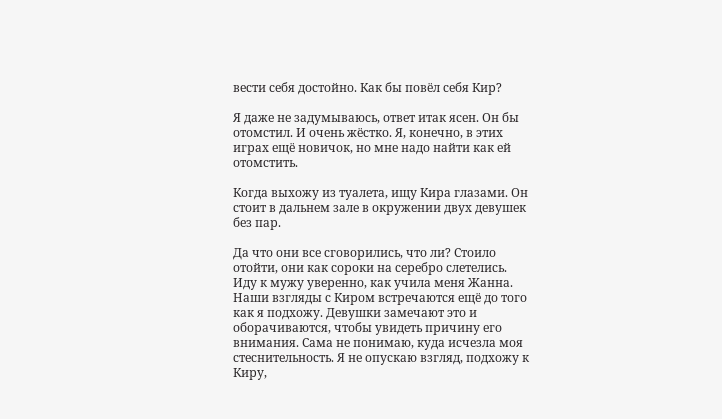вести себя достойно. Как бы повёл себя Кир?

Я даже не задумываюсь, ответ итак ясен. Он бы отомстил. И очень жёстко. Я, конечно, в этих играх ещё новичок, но мне надо найти как ей отомстить.

Когда выхожу из туалета, ищу Кира глазами. Он стоит в дальнем зале в окружении двух девушек без пар.

Да что они все сговорились, что ли? Стоило отойти, они как сороки на серебро слетелись. Иду к мужу уверенно, как учила меня Жанна. Наши взгляды с Киром встречаются ещё до того как я подхожу. Девушки замечают это и оборачиваются, чтобы увидеть причину его внимания. Сама не понимаю, куда исчезла моя стеснительность. Я не опускаю взгляд, подхожу к Киру,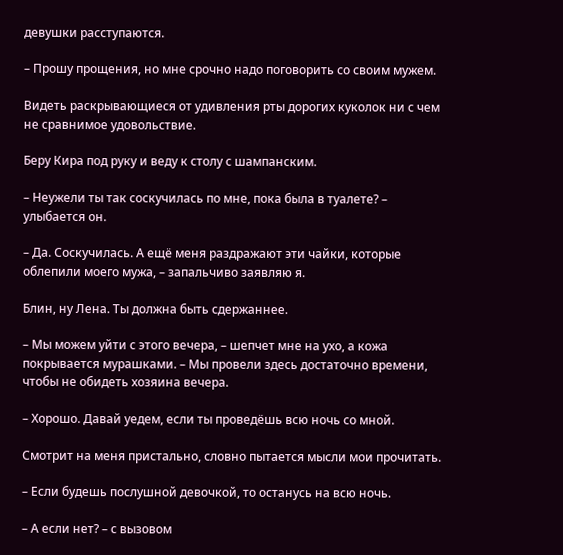девушки расступаются.

– Прошу прощения, но мне срочно надо поговорить со своим мужем.

Видеть раскрывающиеся от удивления рты дорогих куколок ни с чем не сравнимое удовольствие.

Беру Кира под руку и веду к столу с шампанским.

– Неужели ты так соскучилась по мне, пока была в туалете? – улыбается он.

– Да. Соскучилась. А ещё меня раздражают эти чайки, которые облепили моего мужа, – запальчиво заявляю я.

Блин, ну Лена. Ты должна быть сдержаннее.

– Мы можем уйти с этого вечера, – шепчет мне на ухо, а кожа покрывается мурашками. – Мы провели здесь достаточно времени, чтобы не обидеть хозяина вечера.

– Хорошо. Давай уедем, если ты проведёшь всю ночь со мной.

Смотрит на меня пристально, словно пытается мысли мои прочитать.

– Если будешь послушной девочкой, то останусь на всю ночь.

– А если нет? – с вызовом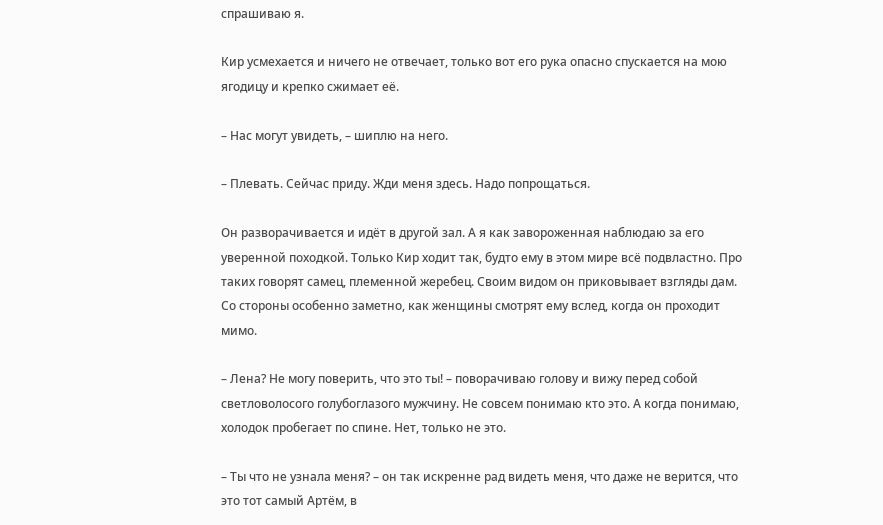спрашиваю я.

Кир усмехается и ничего не отвечает, только вот его рука опасно спускается на мою ягодицу и крепко сжимает её.

– Нас могут увидеть, – шиплю на него.

– Плевать. Сейчас приду. Жди меня здесь. Надо попрощаться.

Он разворачивается и идёт в другой зал. А я как завороженная наблюдаю за его уверенной походкой. Только Кир ходит так, будто ему в этом мире всё подвластно. Про таких говорят самец, племенной жеребец. Своим видом он приковывает взгляды дам. Со стороны особенно заметно, как женщины смотрят ему вслед, когда он проходит мимо.

– Лена? Не могу поверить, что это ты! – поворачиваю голову и вижу перед собой светловолосого голубоглазого мужчину. Не совсем понимаю кто это. А когда понимаю, холодок пробегает по спине. Нет, только не это.

– Ты что не узнала меня? – он так искренне рад видеть меня, что даже не верится, что это тот самый Артём, в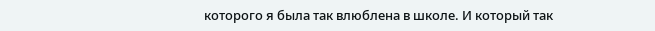которого я была так влюблена в школе. И который так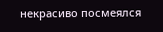некрасиво посмеялся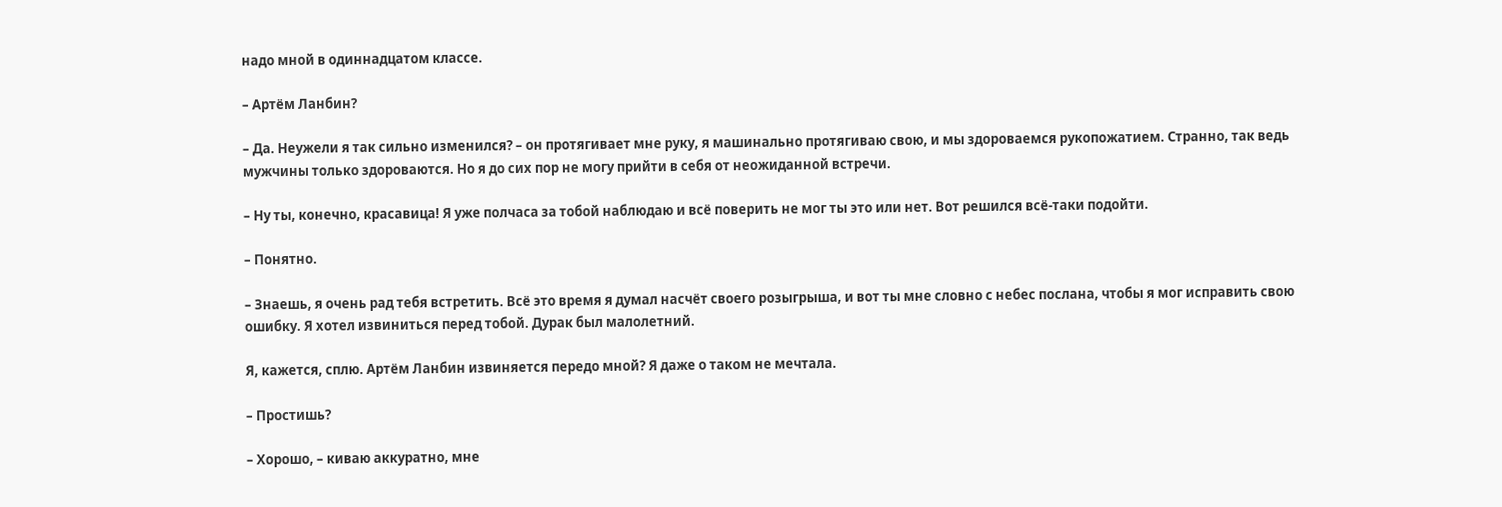надо мной в одиннадцатом классе.

– Артём Ланбин?

– Да. Неужели я так сильно изменился? – он протягивает мне руку, я машинально протягиваю свою, и мы здороваемся рукопожатием. Странно, так ведь мужчины только здороваются. Но я до сих пор не могу прийти в себя от неожиданной встречи.

– Ну ты, конечно, красавица! Я уже полчаса за тобой наблюдаю и всё поверить не мог ты это или нет. Вот решился всё-таки подойти.

– Понятно.

– Знаешь, я очень рад тебя встретить. Всё это время я думал насчёт своего розыгрыша, и вот ты мне словно с небес послана, чтобы я мог исправить свою ошибку. Я хотел извиниться перед тобой. Дурак был малолетний.

Я, кажется, сплю. Артём Ланбин извиняется передо мной? Я даже о таком не мечтала.

– Простишь?

– Хорошо, – киваю аккуратно, мне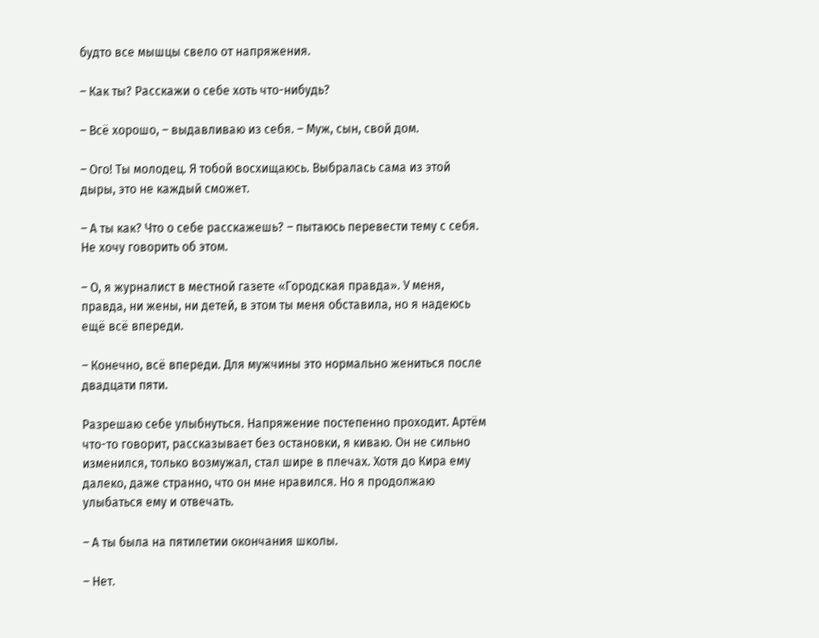будто все мышцы свело от напряжения.

– Как ты? Расскажи о себе хоть что-нибудь?

– Всё хорошо, – выдавливаю из себя. – Муж, сын, свой дом.

– Ого! Ты молодец. Я тобой восхищаюсь. Выбралась сама из этой дыры, это не каждый сможет.

– А ты как? Что о себе расскажешь? – пытаюсь перевести тему с себя. Не хочу говорить об этом.

– О, я журналист в местной газете «Городская правда». У меня, правда, ни жены, ни детей, в этом ты меня обставила, но я надеюсь ещё всё впереди.

– Конечно, всё впереди. Для мужчины это нормально жениться после двадцати пяти.

Разрешаю себе улыбнуться. Напряжение постепенно проходит. Артём что-то говорит, рассказывает без остановки, я киваю. Он не сильно изменился, только возмужал, стал шире в плечах. Хотя до Кира ему далеко, даже странно, что он мне нравился. Но я продолжаю улыбаться ему и отвечать.

– А ты была на пятилетии окончания школы.

– Нет.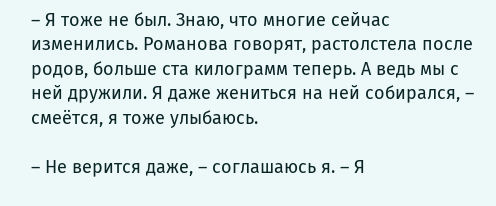– Я тоже не был. Знаю, что многие сейчас изменились. Романова говорят, растолстела после родов, больше ста килограмм теперь. А ведь мы с ней дружили. Я даже жениться на ней собирался, – смеётся, я тоже улыбаюсь.

– Не верится даже, – соглашаюсь я. – Я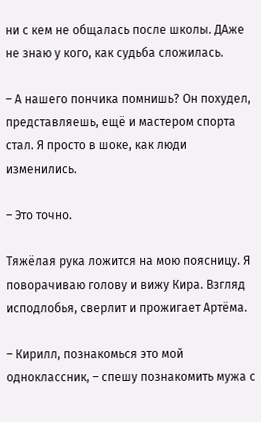ни с кем не общалась после школы. ДАже не знаю у кого, как судьба сложилась.

– А нашего пончика помнишь? Он похудел, представляешь, ещё и мастером спорта стал. Я просто в шоке, как люди изменились.

– Это точно.

Тяжёлая рука ложится на мою поясницу. Я поворачиваю голову и вижу Кира. Взгляд исподлобья, сверлит и прожигает Артёма.

– Кирилл, познакомься это мой одноклассник, – спешу познакомить мужа с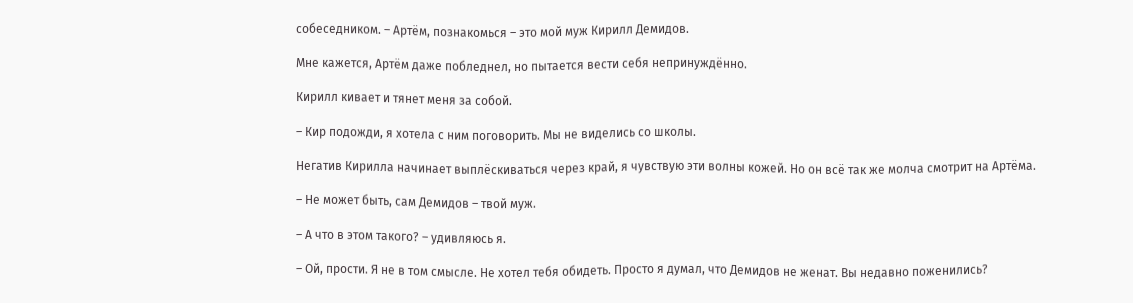собеседником. – Артём, познакомься – это мой муж Кирилл Демидов.

Мне кажется, Артём даже побледнел, но пытается вести себя непринуждённо.

Кирилл кивает и тянет меня за собой.

– Кир подожди, я хотела с ним поговорить. Мы не виделись со школы.

Негатив Кирилла начинает выплёскиваться через край, я чувствую эти волны кожей. Но он всё так же молча смотрит на Артёма.

– Не может быть, сам Демидов – твой муж.

– А что в этом такого? – удивляюсь я.

– Ой, прости. Я не в том смысле. Не хотел тебя обидеть. Просто я думал, что Демидов не женат. Вы недавно поженились?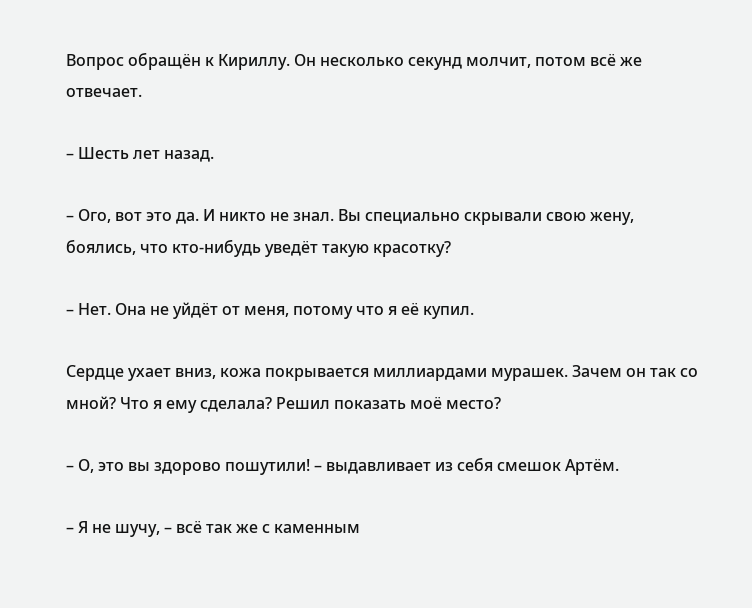Вопрос обращён к Кириллу. Он несколько секунд молчит, потом всё же отвечает.

– Шесть лет назад.

– Ого, вот это да. И никто не знал. Вы специально скрывали свою жену, боялись, что кто-нибудь уведёт такую красотку?

– Нет. Она не уйдёт от меня, потому что я её купил.

Сердце ухает вниз, кожа покрывается миллиардами мурашек. Зачем он так со мной? Что я ему сделала? Решил показать моё место?

– О, это вы здорово пошутили! – выдавливает из себя смешок Артём.

– Я не шучу, – всё так же с каменным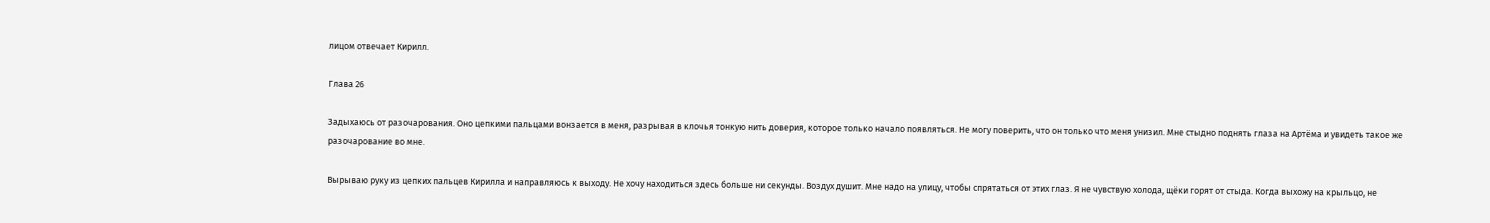лицом отвечает Кирилл.

Глава 26

Задыхаюсь от разочарования. Оно цепкими пальцами вонзается в меня, разрывая в клочья тонкую нить доверия, которое только начало появляться. Не могу поверить, что он только что меня унизил. Мне стыдно поднять глаза на Артёма и увидеть такое же разочарование во мне.

Вырываю руку из цепких пальцев Кирилла и направляюсь к выходу. Не хочу находиться здесь больше ни секунды. Воздух душит. Мне надо на улицу, чтобы спрятаться от этих глаз. Я не чувствую холода, щёки горят от стыда. Когда выхожу на крыльцо, не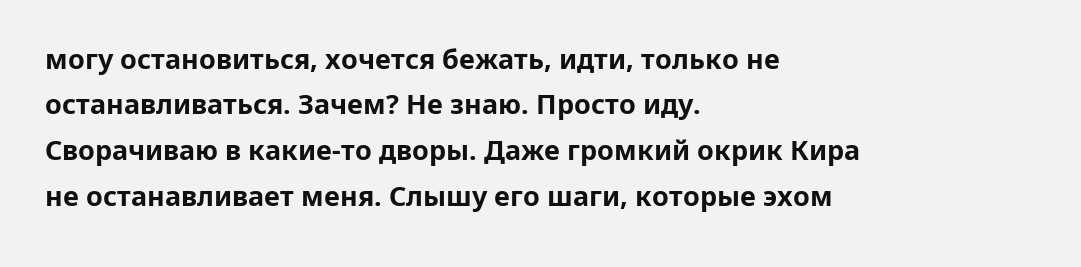могу остановиться, хочется бежать, идти, только не останавливаться. Зачем? Не знаю. Просто иду. Сворачиваю в какие-то дворы. Даже громкий окрик Кира не останавливает меня. Слышу его шаги, которые эхом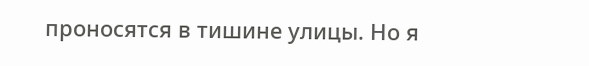проносятся в тишине улицы. Но я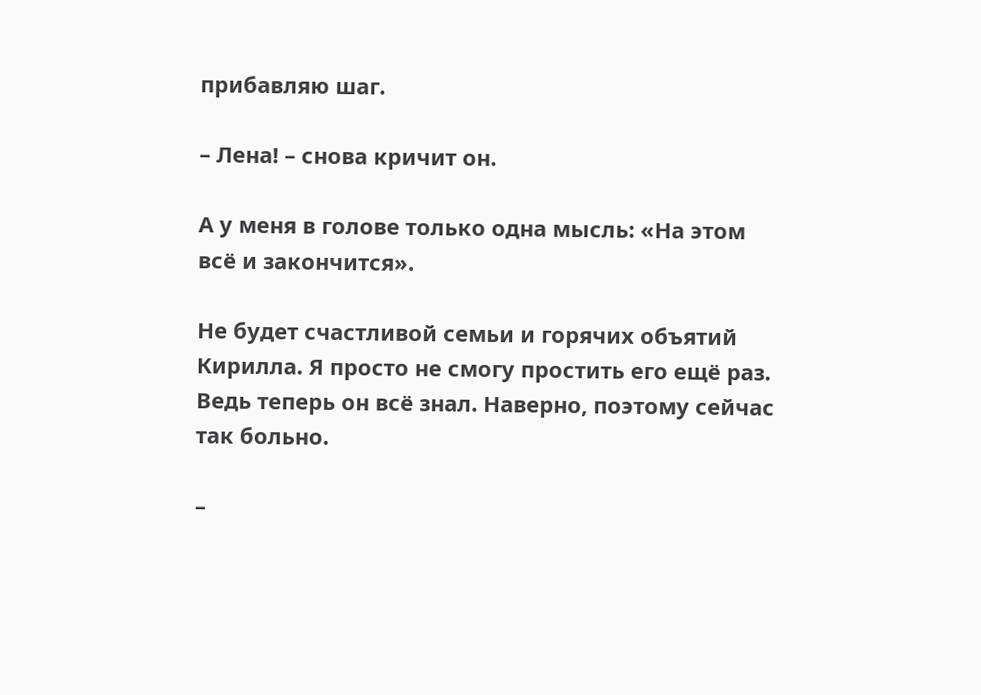прибавляю шаг.

– Лена! – снова кричит он.

А у меня в голове только одна мысль: «На этом всё и закончится».

Не будет счастливой семьи и горячих объятий Кирилла. Я просто не смогу простить его ещё раз. Ведь теперь он всё знал. Наверно, поэтому сейчас так больно.

–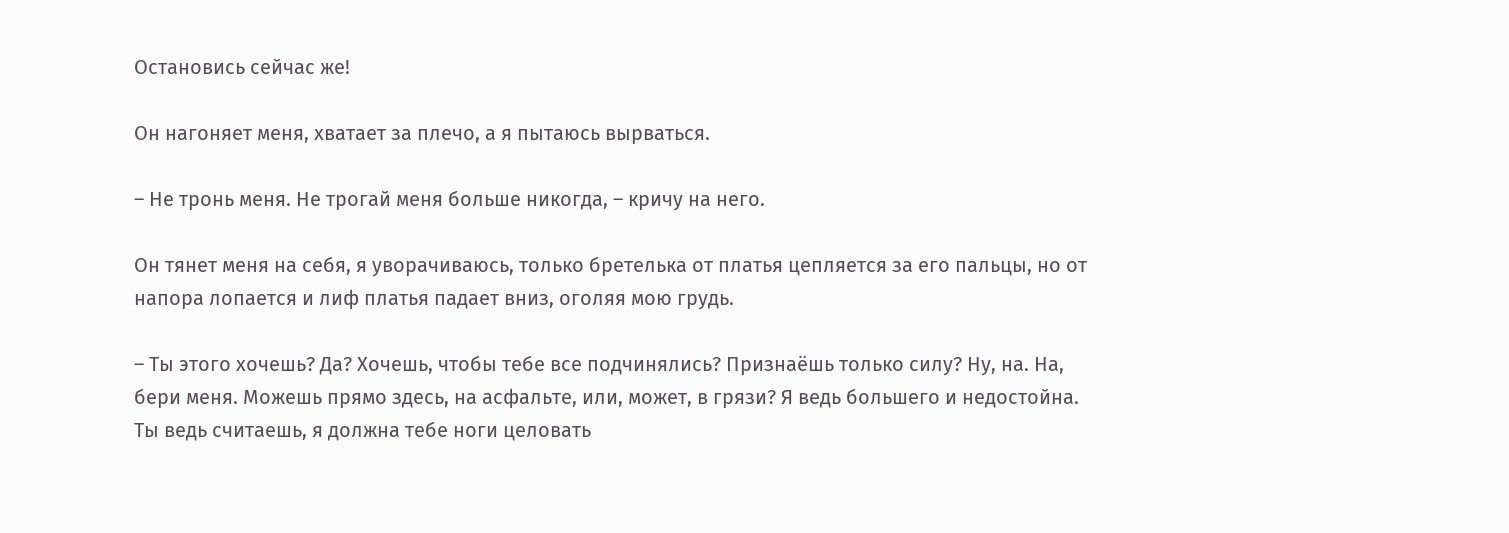Остановись сейчас же!

Он нагоняет меня, хватает за плечо, а я пытаюсь вырваться.

– Не тронь меня. Не трогай меня больше никогда, – кричу на него.

Он тянет меня на себя, я уворачиваюсь, только бретелька от платья цепляется за его пальцы, но от напора лопается и лиф платья падает вниз, оголяя мою грудь.

– Ты этого хочешь? Да? Хочешь, чтобы тебе все подчинялись? Признаёшь только силу? Ну, на. На, бери меня. Можешь прямо здесь, на асфальте, или, может, в грязи? Я ведь большего и недостойна. Ты ведь считаешь, я должна тебе ноги целовать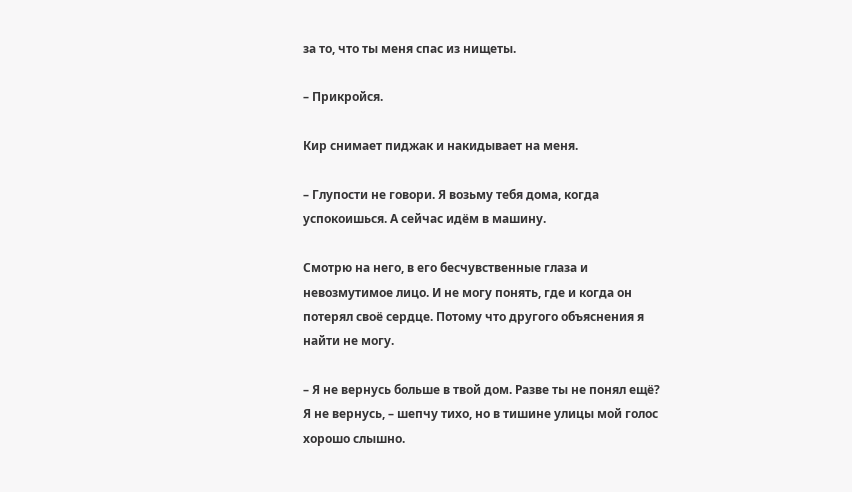за то, что ты меня спас из нищеты.

– Прикройся.

Кир снимает пиджак и накидывает на меня.

– Глупости не говори. Я возьму тебя дома, когда успокоишься. А сейчас идём в машину.

Смотрю на него, в его бесчувственные глаза и невозмутимое лицо. И не могу понять, где и когда он потерял своё сердце. Потому что другого объяснения я найти не могу.

– Я не вернусь больше в твой дом. Разве ты не понял ещё? Я не вернусь, – шепчу тихо, но в тишине улицы мой голос хорошо слышно.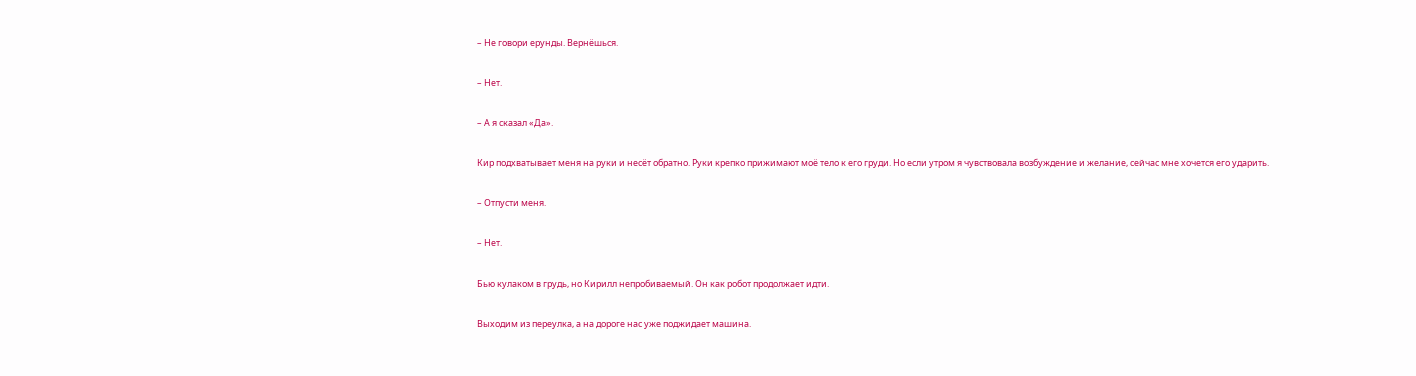– Не говори ерунды. Вернёшься.

– Нет.

– А я сказал «Да».

Кир подхватывает меня на руки и несёт обратно. Руки крепко прижимают моё тело к его груди. Но если утром я чувствовала возбуждение и желание, сейчас мне хочется его ударить.

– Отпусти меня.

– Нет.

Бью кулаком в грудь, но Кирилл непробиваемый. Он как робот продолжает идти.

Выходим из переулка, а на дороге нас уже поджидает машина.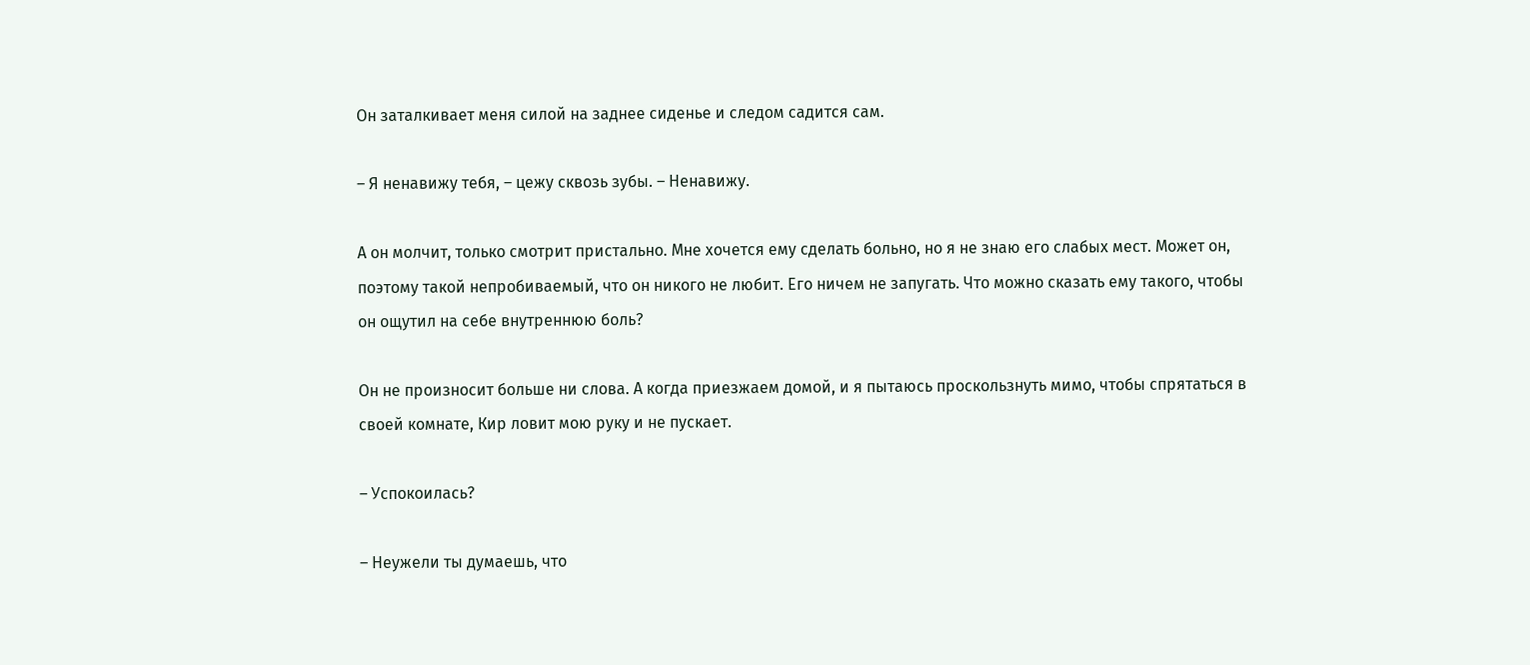Он заталкивает меня силой на заднее сиденье и следом садится сам.

– Я ненавижу тебя, – цежу сквозь зубы. – Ненавижу.

А он молчит, только смотрит пристально. Мне хочется ему сделать больно, но я не знаю его слабых мест. Может он, поэтому такой непробиваемый, что он никого не любит. Его ничем не запугать. Что можно сказать ему такого, чтобы он ощутил на себе внутреннюю боль?

Он не произносит больше ни слова. А когда приезжаем домой, и я пытаюсь проскользнуть мимо, чтобы спрятаться в своей комнате, Кир ловит мою руку и не пускает.

– Успокоилась?

– Неужели ты думаешь, что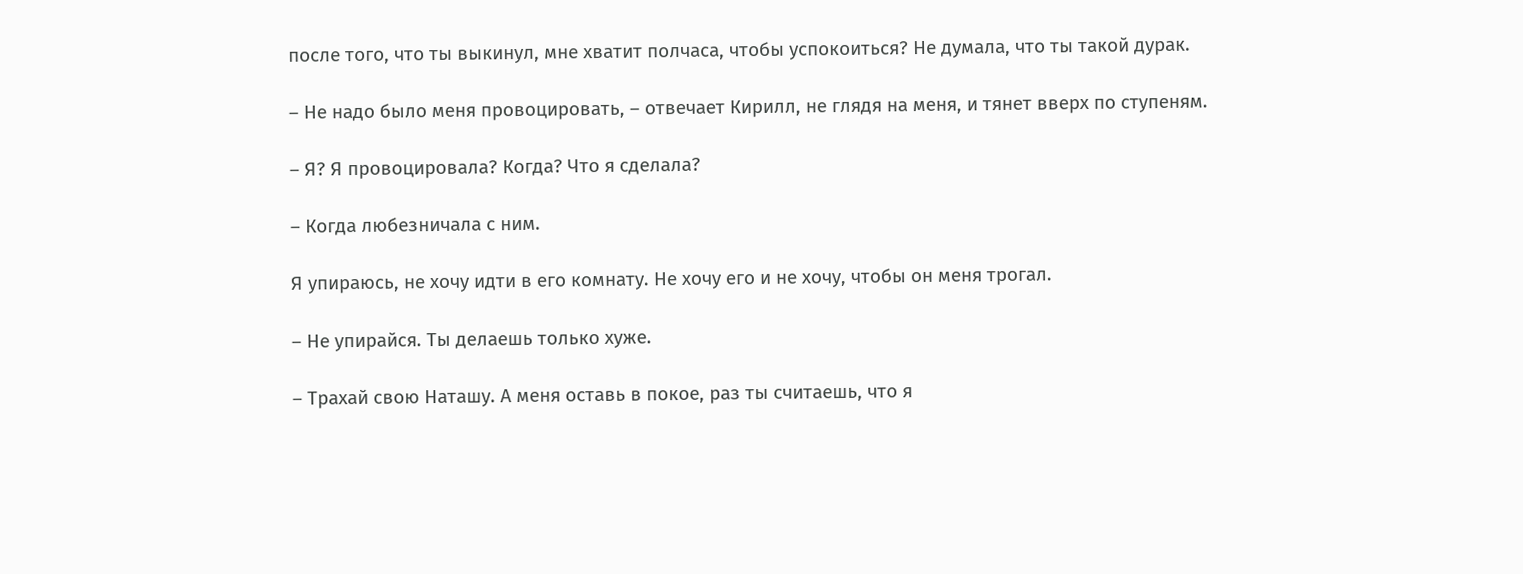после того, что ты выкинул, мне хватит полчаса, чтобы успокоиться? Не думала, что ты такой дурак.

– Не надо было меня провоцировать, – отвечает Кирилл, не глядя на меня, и тянет вверх по ступеням.

– Я? Я провоцировала? Когда? Что я сделала?

– Когда любезничала с ним.

Я упираюсь, не хочу идти в его комнату. Не хочу его и не хочу, чтобы он меня трогал.

– Не упирайся. Ты делаешь только хуже.

– Трахай свою Наташу. А меня оставь в покое, раз ты считаешь, что я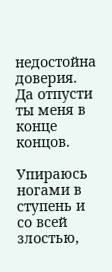недостойна доверия. Да отпусти ты меня в конце концов.

Упираюсь ногами в ступень и со всей злостью,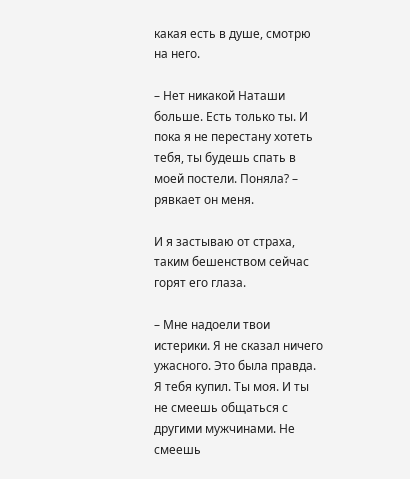какая есть в душе, смотрю на него.

– Нет никакой Наташи больше. Есть только ты. И пока я не перестану хотеть тебя, ты будешь спать в моей постели. Поняла? – рявкает он меня.

И я застываю от страха, таким бешенством сейчас горят его глаза.

– Мне надоели твои истерики. Я не сказал ничего ужасного. Это была правда. Я тебя купил. Ты моя. И ты не смеешь общаться с другими мужчинами. Не смеешь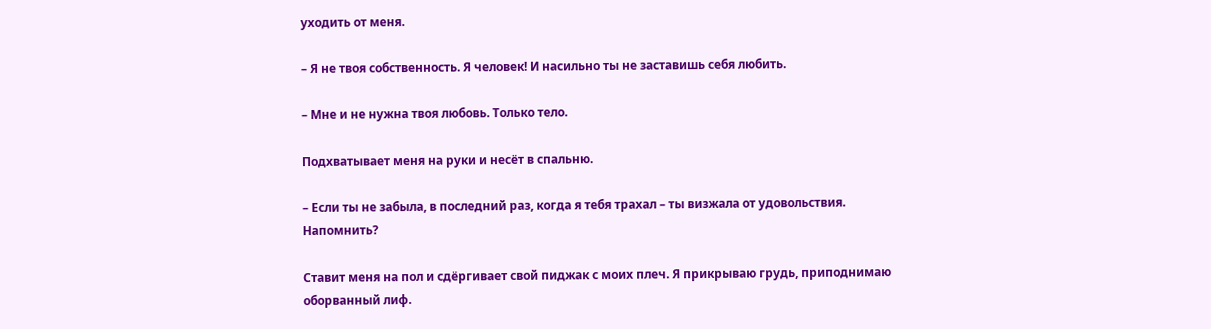уходить от меня.

– Я не твоя собственность. Я человек! И насильно ты не заставишь себя любить.

– Мне и не нужна твоя любовь. Только тело.

Подхватывает меня на руки и несёт в спальню.

– Если ты не забыла, в последний раз, когда я тебя трахал – ты визжала от удовольствия. Напомнить?

Ставит меня на пол и сдёргивает свой пиджак с моих плеч. Я прикрываю грудь, приподнимаю оборванный лиф.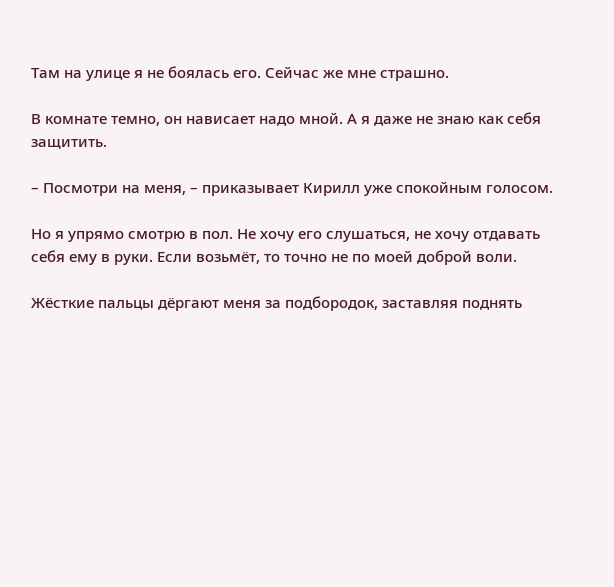Там на улице я не боялась его. Сейчас же мне страшно.

В комнате темно, он нависает надо мной. А я даже не знаю как себя защитить.

– Посмотри на меня, – приказывает Кирилл уже спокойным голосом.

Но я упрямо смотрю в пол. Не хочу его слушаться, не хочу отдавать себя ему в руки. Если возьмёт, то точно не по моей доброй воли.

Жёсткие пальцы дёргают меня за подбородок, заставляя поднять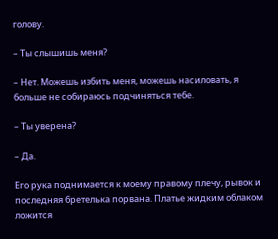голову.

– Ты слышишь меня?

– Нет. Можешь избить меня, можешь насиловать, я больше не собираюсь подчиняться тебе.

– Ты уверена?

– Да.

Его рука поднимается к моему правому плечу, рывок и последняя бретелька порвана. Платье жидким облаком ложится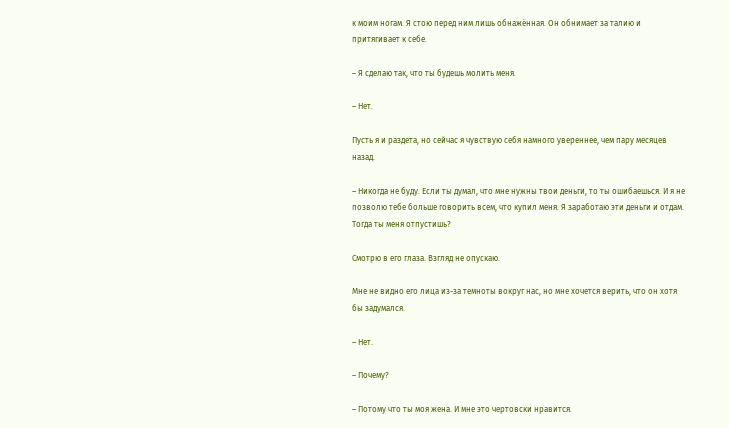к моим ногам. Я стою перед ним лишь обнажённая. Он обнимает за талию и притягивает к себе.

– Я сделаю так, что ты будешь молить меня.

– Нет.

Пусть я и раздета, но сейчас я чувствую себя намного увереннее, чем пару месяцев назад.

– Никогда не буду. Если ты думал, что мне нужны твои деньги, то ты ошибаешься. И я не позволю тебе больше говорить всем, что купил меня. Я заработаю эти деньги и отдам. Тогда ты меня отпустишь?

Смотрю в его глаза. Взгляд не опускаю.

Мне не видно его лица из-за темноты вокруг нас, но мне хочется верить, что он хотя бы задумался.

– Нет.

– Почему?

– Потому что ты моя жена. И мне это чертовски нравится.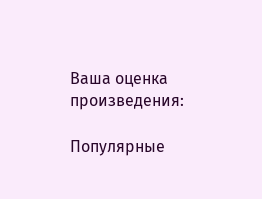Ваша оценка произведения:

Популярные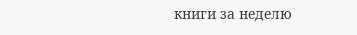книги за неделю